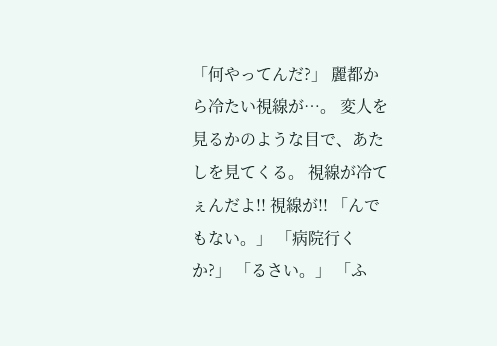「何やってんだ?」 麗都から冷たい視線が…。 変人を見るかのような目で、あたしを見てくる。 視線が冷てぇんだよ!! 視線が!! 「んでもない。」 「病院行くか?」 「るさい。」 「ふ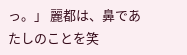っ。」 麗都は、鼻であたしのことを笑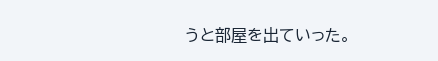うと部屋を出ていった。